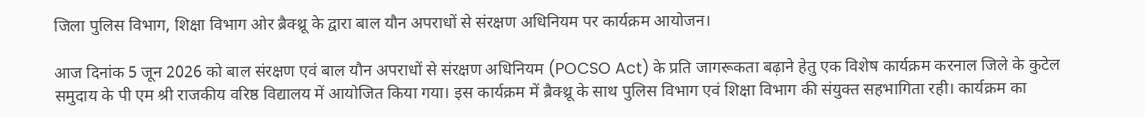जिला पुलिस विभाग, शिक्षा विभाग ओर ब्रैक्थ्रू के द्वारा बाल यौन अपराधों से संरक्षण अधिनियम पर कार्यक्रम आयोजन।

आज दिनांक 5 जून 2026 को बाल संरक्षण एवं बाल यौन अपराधों से संरक्षण अधिनियम (POCSO Act) के प्रति जागरूकता बढ़ाने हेतु एक विशेष कार्यक्रम करनाल जिले के कुटेल समुदाय के पी एम श्री राजकीय वरिष्ठ विद्यालय में आयोजित किया गया। इस कार्यक्रम में ब्रैक्थ्रू के साथ पुलिस विभाग एवं शिक्षा विभाग की संयुक्त सहभागिता रही। कार्यक्रम का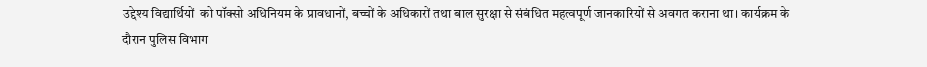उद्देश्य विद्यार्थियों  को पॉक्सो अधिनियम के प्रावधानों, बच्चों के अधिकारों तथा बाल सुरक्षा से संबंधित महत्वपूर्ण जानकारियों से अवगत कराना था। कार्यक्रम के दौरान पुलिस विभाग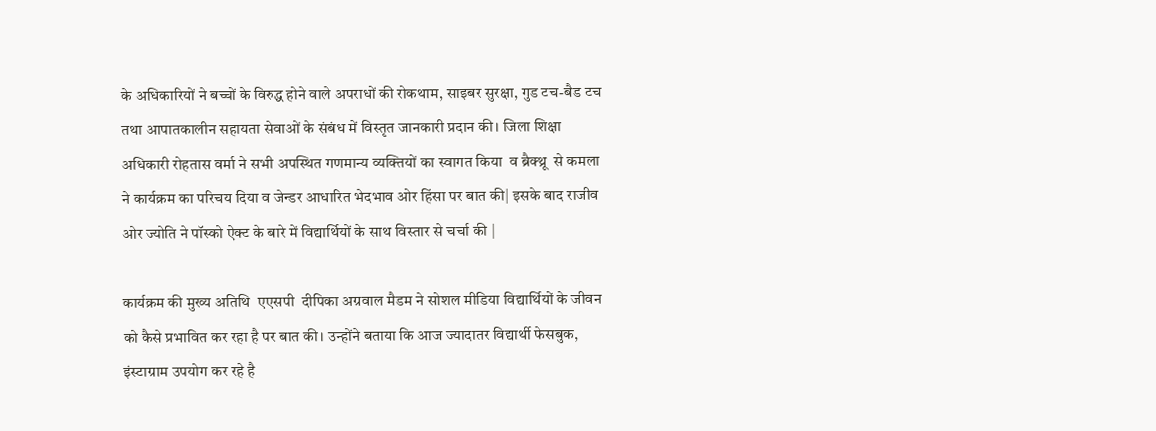के अधिकारियों ने बच्चों के विरुद्ध होने वाले अपराधों की रोकथाम, साइबर सुरक्षा, गुड टच-बैड टच तथा आपातकालीन सहायता सेवाओं के संबंध में विस्तृत जानकारी प्रदान की। जिला शिक्षा अधिकारी रोहतास वर्मा ने सभी अपस्थित गणमान्य व्यक्तियों का स्वागत किया  व ब्रैक्थ्रू  से कमला ने कार्यक्रम का परिचय दिया व जेन्डर आधारित भेदभाव ओर हिंसा पर बात की| इसके बाद राजीव ओर ज्योति ने पॉस्को ऐक्ट के बारे में विद्यार्थियों के साथ विस्तार से चर्चा की |

कार्यक्रम की मुख्य अतिथि  एएसपी  दीपिका अग्रवाल मैडम ने सोशल मीडिया विद्यार्थियों के जीवन को कैसे प्रभावित कर रहा है पर बात की। उन्होंने बताया कि आज ज्यादातर विद्यार्थी फेसबुक, इंस्टाग्राम उपयोग कर रहे है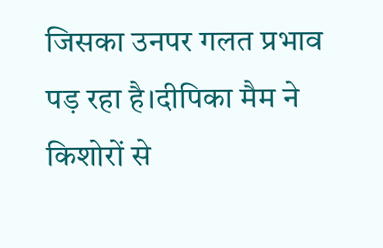जिसका उनपर गलत प्रभाव पड़ रहा है।दीपिका मैम ने किशोरों से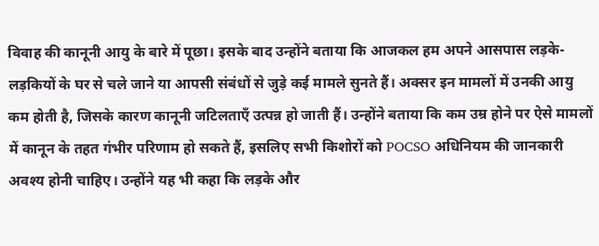विवाह की कानूनी आयु के बारे में पूछा। इसके बाद उन्होंने बताया कि आजकल हम अपने आसपास लड़के-लड़कियों के घर से चले जाने या आपसी संबंधों से जुड़े कई मामले सुनते हैं। अक्सर इन मामलों में उनकी आयु कम होती है, जिसके कारण कानूनी जटिलताएँ उत्पन्न हो जाती हैं। उन्होंने बताया कि कम उम्र होने पर ऐसे मामलों में कानून के तहत गंभीर परिणाम हो सकते हैं, इसलिए सभी किशोरों को POCSO अधिनियम की जानकारी अवश्य होनी चाहिए। उन्होंने यह भी कहा कि लड़के और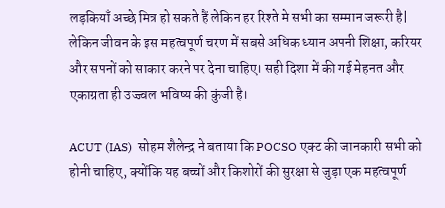लड़कियाँ अच्छे मित्र हो सकते हैं लेकिन हर रिश्ते मे सभी का सम्मान जरूरी है| लेकिन जीवन के इस महत्वपूर्ण चरण में सबसे अधिक ध्यान अपनी शिक्षा, करियर और सपनों को साकार करने पर देना चाहिए। सही दिशा में की गई मेहनत और एकाग्रता ही उज्ज्वल भविष्य की कुंजी है।

ACUT (IAS)  सोहम शैलेन्द्र ने बताया कि POCSO एक्ट की जानकारी सभी को होनी चाहिए, क्योंकि यह बच्चों और किशोरों की सुरक्षा से जुड़ा एक महत्वपूर्ण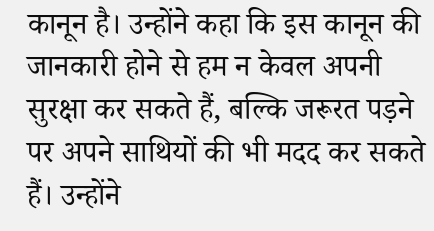कानून है। उन्होंने कहा कि इस कानून की जानकारी होने से हम न केवल अपनी सुरक्षा कर सकते हैं, बल्कि जरूरत पड़ने पर अपने साथियों की भी मदद कर सकते हैं। उन्होंने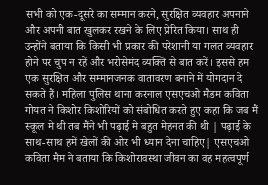सभी को एक-दूसरे का सम्मान करने, सुरक्षित व्यवहार अपनाने और अपनी बात खुलकर रखने के लिए प्रेरित किया। साथ ही उन्होंने बताया कि किसी भी प्रकार की परेशानी या गलत व्यवहार होने पर चुप न रहें और भरोसेमंद व्यक्ति से बात करें। इससे हम एक सुरक्षित और सम्मानजनक वातावरण बनाने में योगदान दे सकते हैं। महिला पुलिस थाना करनाल एसएचओ मैडम कविता गोयत ने किशोर किशोरियों को संबोधित करते हुए कहा कि जब मैं स्कूल मे थी तब मैंने भी पढ़ाई मे बहुत मेहनत की थी | पढ़ाई के साथ-साथ हमें खेलों की ओर भी ध्यान देना चाहिए| एसएचओ कविता मैम ने बताया कि किशोरावस्था जीवन का वह महत्वपूर्ण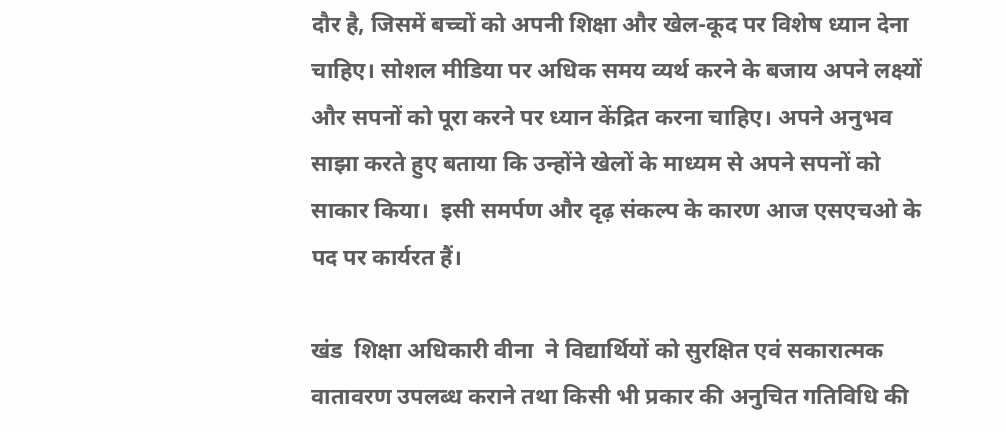दौर है, जिसमें बच्चों को अपनी शिक्षा और खेल-कूद पर विशेष ध्यान देना चाहिए। सोशल मीडिया पर अधिक समय व्यर्थ करने के बजाय अपने लक्ष्यों और सपनों को पूरा करने पर ध्यान केंद्रित करना चाहिए। अपने अनुभव साझा करते हुए बताया कि उन्होंने खेलों के माध्यम से अपने सपनों को साकार किया।  इसी समर्पण और दृढ़ संकल्प के कारण आज एसएचओ के पद पर कार्यरत हैं।

खंड  शिक्षा अधिकारी वीना  ने विद्यार्थियों को सुरक्षित एवं सकारात्मक वातावरण उपलब्ध कराने तथा किसी भी प्रकार की अनुचित गतिविधि की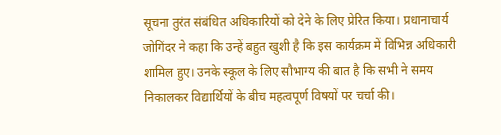सूचना तुरंत संबंधित अधिकारियों को देने के लिए प्रेरित किया। प्रधानाचार्य जोगिंदर ने कहा कि उन्हें बहुत खुशी है कि इस कार्यक्रम में विभिन्न अधिकारी शामिल हुए। उनके स्कूल के लिए सौभाग्य की बात है कि सभी ने समय निकालकर विद्यार्थियों के बीच महत्वपूर्ण विषयों पर चर्चा की।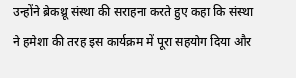उन्होंने ब्रेकथ्रू संस्था की सराहना करते हुए कहा कि संस्था ने हमेशा की तरह इस कार्यक्रम में पूरा सहयोग दिया और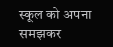स्कूल को अपना समझकर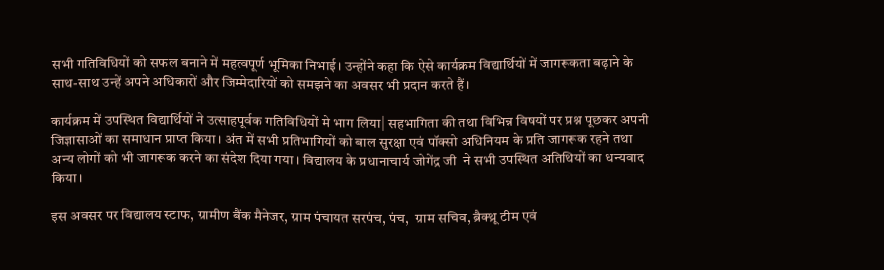सभी गतिविधियों को सफल बनाने में महत्वपूर्ण भूमिका निभाई। उन्होंने कहा कि ऐसे कार्यक्रम विद्यार्थियों में जागरूकता बढ़ाने के साथ-साथ उन्हें अपने अधिकारों और जिम्मेदारियों को समझने का अवसर भी प्रदान करते हैं।

कार्यक्रम में उपस्थित विद्यार्थियों ने उत्साहपूर्वक गतिविधियों मे भाग लिया| सहभागिता की तथा विभिन्न विषयों पर प्रश्न पूछकर अपनी जिज्ञासाओं का समाधान प्राप्त किया। अंत में सभी प्रतिभागियों को बाल सुरक्षा एवं पॉक्सो अधिनियम के प्रति जागरूक रहने तथा अन्य लोगों को भी जागरूक करने का संदेश दिया गया। विद्यालय के प्रधानाचार्य जोगेंद्र जी  ने सभी उपस्थित अतिथियों का धन्यवाद किया।

इस अवसर पर विद्यालय स्टाफ, ग्रामीण बैंक मैनेजर, ग्राम पंचायत सरपंच, पंच,  ग्राम सचिव, ब्रैक्थ्रू टीम एवं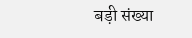बड़ी संख्या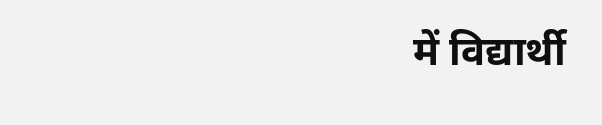में विद्यार्थी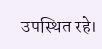उपस्थित रहे।